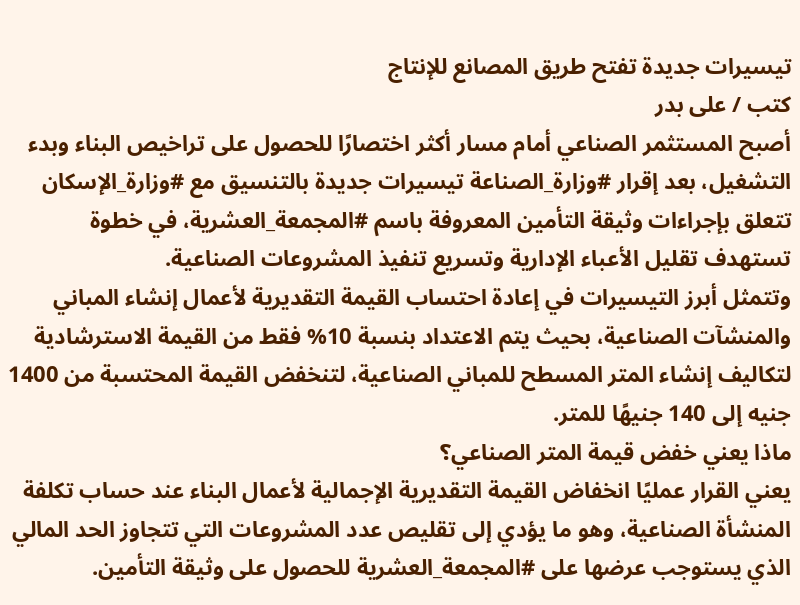تيسيرات جديدة تفتح طريق المصانع للإنتاج
كتب / على بدر
أصبح المستثمر الصناعي أمام مسار أكثر اختصارًا للحصول على تراخيص البناء وبدء التشغيل، بعد إقرار #وزارة_الصناعة تيسيرات جديدة بالتنسيق مع #وزارة_الإسكان تتعلق بإجراءات وثيقة التأمين المعروفة باسم #المجمعة_العشرية، في خطوة تستهدف تقليل الأعباء الإدارية وتسريع تنفيذ المشروعات الصناعية.
وتتمثل أبرز التيسيرات في إعادة احتساب القيمة التقديرية لأعمال إنشاء المباني والمنشآت الصناعية، بحيث يتم الاعتداد بنسبة 10% فقط من القيمة الاسترشادية لتكاليف إنشاء المتر المسطح للمباني الصناعية، لتنخفض القيمة المحتسبة من 1400 جنيه إلى 140 جنيهًا للمتر.
ماذا يعني خفض قيمة المتر الصناعي؟
يعني القرار عمليًا انخفاض القيمة التقديرية الإجمالية لأعمال البناء عند حساب تكلفة المنشأة الصناعية، وهو ما يؤدي إلى تقليص عدد المشروعات التي تتجاوز الحد المالي الذي يستوجب عرضها على #المجمعة_العشرية للحصول على وثيقة التأمين.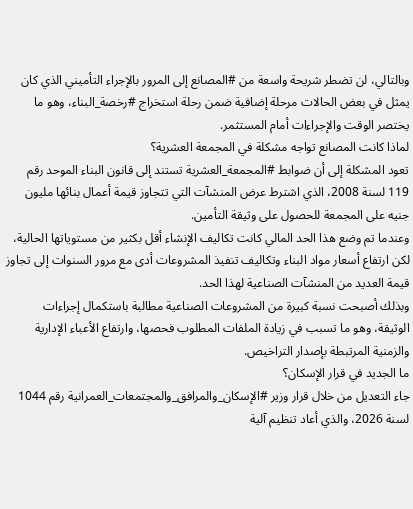وبالتالي، لن تضطر شريحة واسعة من #المصانع إلى المرور بالإجراء التأميني الذي كان يمثل في بعض الحالات مرحلة إضافية ضمن رحلة استخراج #رخصة_البناء، وهو ما يختصر الوقت والإجراءات أمام المستثمر.
لماذا كانت المصانع تواجه مشكلة في المجمعة العشرية؟
تعود المشكلة إلى أن ضوابط #المجمعة_العشرية تستند إلى قانون البناء الموحد رقم 119 لسنة 2008، الذي اشترط عرض المنشآت التي تتجاوز قيمة أعمال بنائها مليون جنيه على المجمعة للحصول على وثيقة التأمين.
وعندما تم وضع هذا الحد المالي كانت تكاليف الإنشاء أقل بكثير من مستوياتها الحالية، لكن ارتفاع أسعار مواد البناء وتكاليف تنفيذ المشروعات أدى مع مرور السنوات إلى تجاوز قيمة العديد من المنشآت الصناعية لهذا الحد.
وبذلك أصبحت نسبة كبيرة من المشروعات الصناعية مطالبة باستكمال إجراءات الوثيقة، وهو ما تسبب في زيادة الملفات المطلوب فحصها، وارتفاع الأعباء الإدارية والزمنية المرتبطة بإصدار التراخيص.
ما الجديد في قرار الإسكان؟
جاء التعديل من خلال قرار وزير #الإسكان_والمرافق_والمجتمعات_العمرانية رقم 1044 لسنة 2026، والذي أعاد تنظيم آلية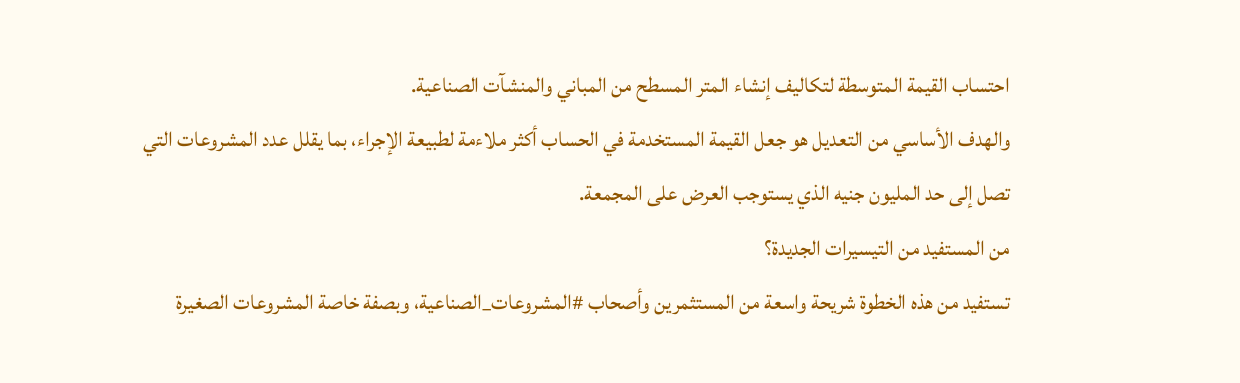احتساب القيمة المتوسطة لتكاليف إنشاء المتر المسطح من المباني والمنشآت الصناعية.
والهدف الأساسي من التعديل هو جعل القيمة المستخدمة في الحساب أكثر ملاءمة لطبيعة الإجراء، بما يقلل عدد المشروعات التي تصل إلى حد المليون جنيه الذي يستوجب العرض على المجمعة.
من المستفيد من التيسيرات الجديدة؟
تستفيد من هذه الخطوة شريحة واسعة من المستثمرين وأصحاب #المشروعات_الصناعية، وبصفة خاصة المشروعات الصغيرة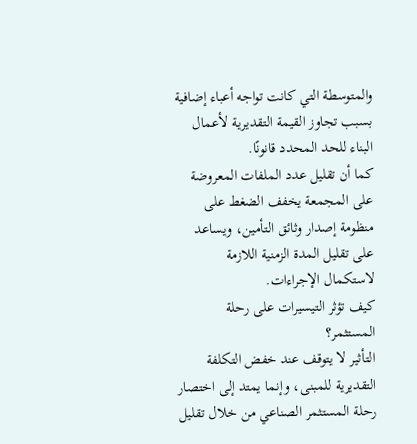والمتوسطة التي كانت تواجه أعباء إضافية بسبب تجاوز القيمة التقديرية لأعمال البناء للحد المحدد قانونًا.
كما أن تقليل عدد الملفات المعروضة على المجمعة يخفف الضغط على منظومة إصدار وثائق التأمين، ويساعد على تقليل المدة الزمنية اللازمة لاستكمال الإجراءات.
كيف تؤثر التيسيرات على رحلة المستثمر؟
التأثير لا يتوقف عند خفض التكلفة التقديرية للمبنى، وإنما يمتد إلى اختصار رحلة المستثمر الصناعي من خلال تقليل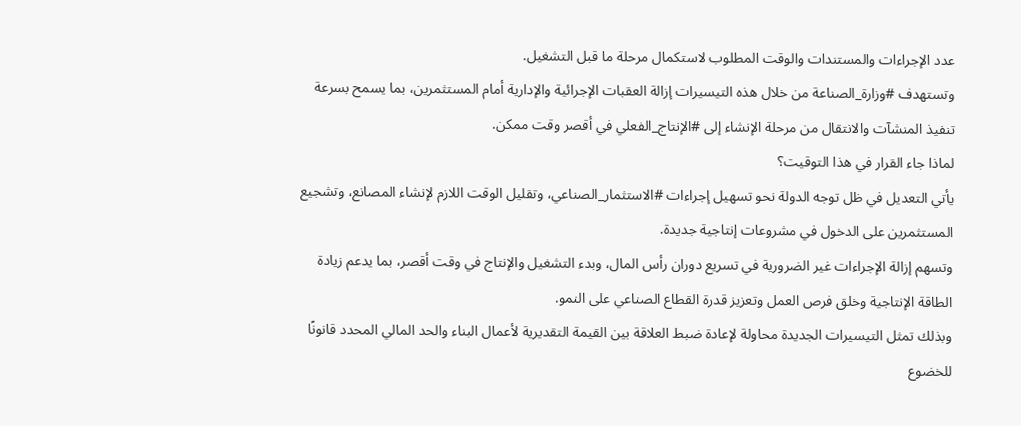عدد الإجراءات والمستندات والوقت المطلوب لاستكمال مرحلة ما قبل التشغيل.
وتستهدف #وزارة_الصناعة من خلال هذه التيسيرات إزالة العقبات الإجرائية والإدارية أمام المستثمرين، بما يسمح بسرعة تنفيذ المنشآت والانتقال من مرحلة الإنشاء إلى #الإنتاج_الفعلي في أقصر وقت ممكن.
لماذا جاء القرار في هذا التوقيت؟
يأتي التعديل في ظل توجه الدولة نحو تسهيل إجراءات #الاستثمار_الصناعي، وتقليل الوقت اللازم لإنشاء المصانع، وتشجيع المستثمرين على الدخول في مشروعات إنتاجية جديدة.
وتسهم إزالة الإجراءات غير الضرورية في تسريع دوران رأس المال، وبدء التشغيل والإنتاج في وقت أقصر، بما يدعم زيادة الطاقة الإنتاجية وخلق فرص العمل وتعزيز قدرة القطاع الصناعي على النمو.
وبذلك تمثل التيسيرات الجديدة محاولة لإعادة ضبط العلاقة بين القيمة التقديرية لأعمال البناء والحد المالي المحدد قانونًا للخضوع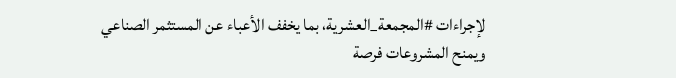لإجراءات #المجمعة_العشرية، بما يخفف الأعباء عن المستثمر الصناعي ويمنح المشروعات فرصة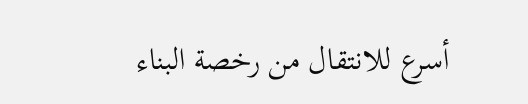أسرع للانتقال من رخصة البناء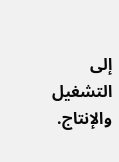إلى التشغيل والإنتاج.